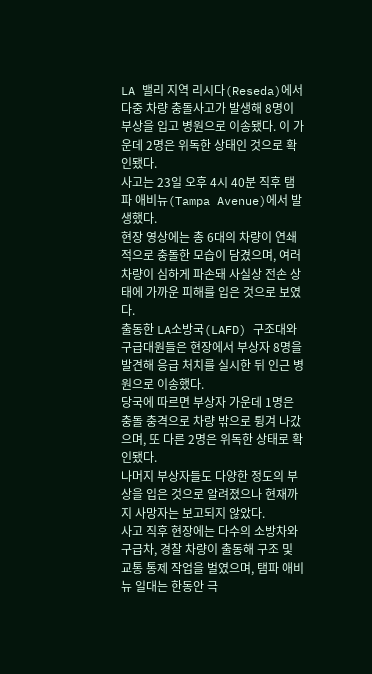LA 밸리 지역 리시다(Reseda)에서 다중 차량 충돌사고가 발생해 8명이 부상을 입고 병원으로 이송됐다. 이 가운데 2명은 위독한 상태인 것으로 확인됐다.
사고는 23일 오후 4시 40분 직후 탬파 애비뉴(Tampa Avenue)에서 발생했다.
현장 영상에는 총 6대의 차량이 연쇄적으로 충돌한 모습이 담겼으며, 여러 차량이 심하게 파손돼 사실상 전손 상태에 가까운 피해를 입은 것으로 보였다.
출동한 LA소방국(LAFD) 구조대와 구급대원들은 현장에서 부상자 8명을 발견해 응급 처치를 실시한 뒤 인근 병원으로 이송했다.
당국에 따르면 부상자 가운데 1명은 충돌 충격으로 차량 밖으로 튕겨 나갔으며, 또 다른 2명은 위독한 상태로 확인됐다.
나머지 부상자들도 다양한 정도의 부상을 입은 것으로 알려졌으나 현재까지 사망자는 보고되지 않았다.
사고 직후 현장에는 다수의 소방차와 구급차, 경찰 차량이 출동해 구조 및 교통 통제 작업을 벌였으며, 탬파 애비뉴 일대는 한동안 극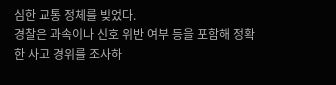심한 교통 정체를 빚었다.
경찰은 과속이나 신호 위반 여부 등을 포함해 정확한 사고 경위를 조사하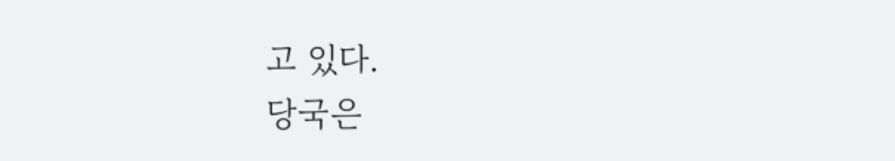고 있다.
당국은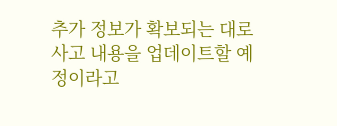추가 정보가 확보되는 대로 사고 내용을 업데이트할 예정이라고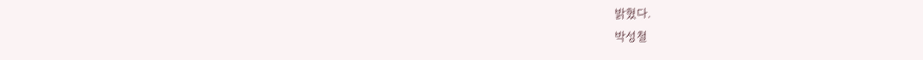밝혔다.
박성철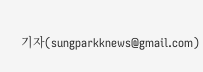기자(sungparkknews@gmail.com)